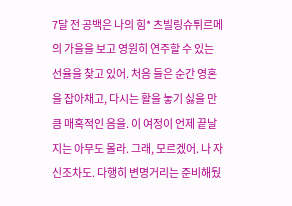7달 전 공백은 나의 힘* 츠빌링슈튀르메의 가을을 보고 영원히 연주할 수 있는 선율을 찾고 있어. 처음 들은 순간 영혼을 잡아채고, 다시는 활을 놓기 싫을 만큼 매혹적인 음을. 이 여정이 언제 끝날지는 아무도 몰라. 그래, 모르겠어. 나 자신조차도. 다행히 변명거리는 준비해뒀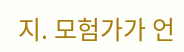지. 모험가가 언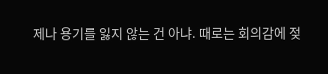제나 용기를 잃지 않는 건 아냐. 때로는 회의감에 젖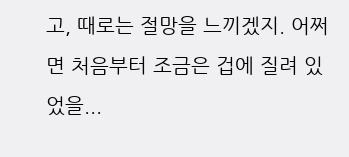고, 때로는 절망을 느끼겠지. 어쩌면 처음부터 조금은 겁에 질려 있었을...